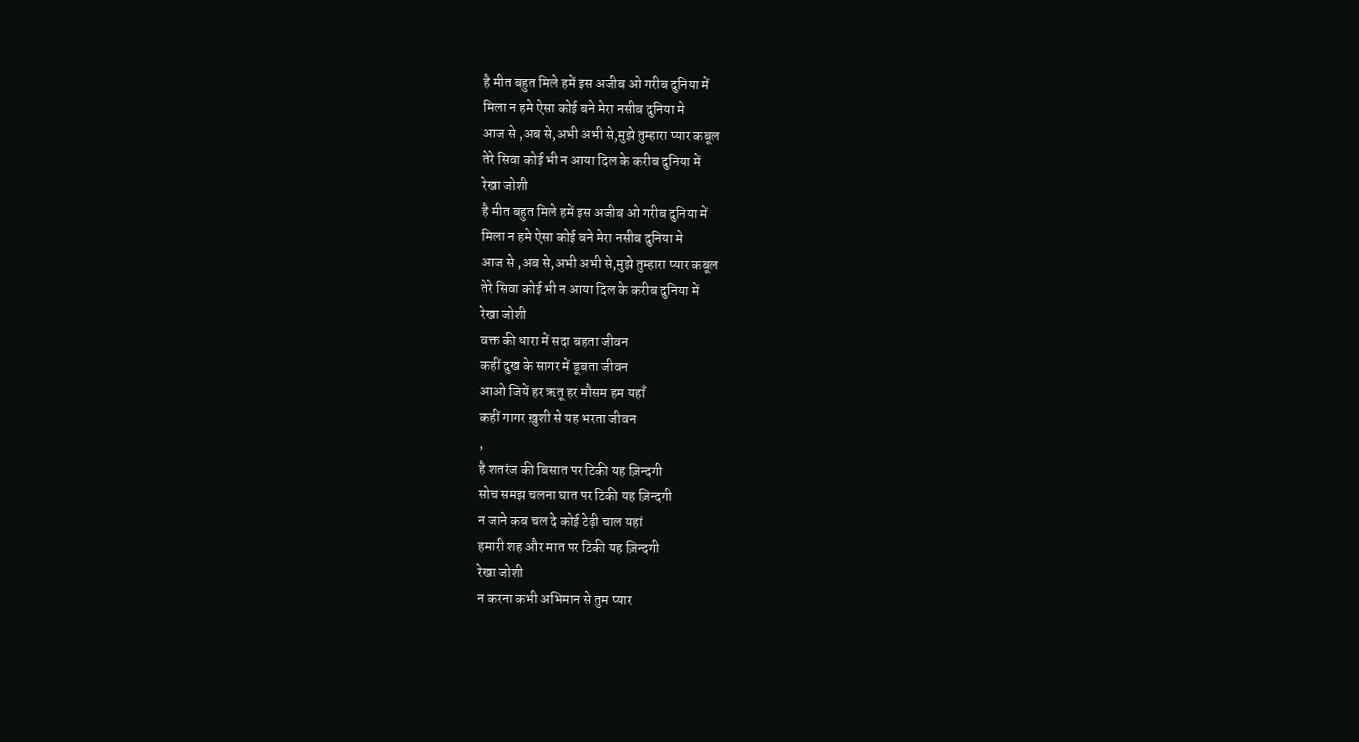है मीत बहुत मिले हमें इस अजीब ओ गरीब दुनिया में
मिला न हमे ऐसा कोई बने मेरा नसीब दुनिया मे
आज से ,अब से,अभी अभी से,मुझे तुम्हारा प्यार कबूल
तेरे सिवा कोई भी न आया दिल के करीब दुनिया में
रेखा जोशी
है मीत बहुत मिले हमें इस अजीब ओ गरीब दुनिया में
मिला न हमे ऐसा कोई बने मेरा नसीब दुनिया मे
आज से ,अब से,अभी अभी से,मुझे तुम्हारा प्यार कबूल
तेरे सिवा कोई भी न आया दिल के करीब दुनिया में
रेखा जोशी
वक्त की धारा में सदा बहता जीवन
कहीं दुख के सागर में डूबता जीवन
आओ जियें हर ऋतू हर मौसम हम यहाँ
कहीं गागर ख़ुशी से यह भरता जीवन
,
है शतरंज की बिसात पर टिकी यह ज़िन्दगी
सोच समझ चलना घात पर टिकी यह ज़िन्दगी
न जाने कब चल दे कोई टेढ़ी चाल यहां
हमारी शह और मात पर टिकी यह ज़िन्दगी
रेखा जोशी
न करना कभी अभिमान से तुम प्यार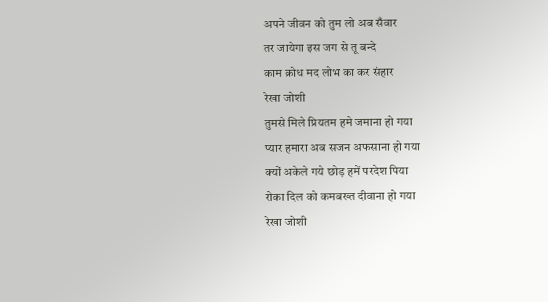अपने जीवन को तुम लो अब सँवार
तर जायेगा इस जग से तू बन्दे
काम क्रोध मद लोभ का कर संहार
रेखा जोशी
तुमसे मिले प्रियतम हमे जमाना हो गया
प्यार हमारा अब सजन अफसाना हो गया
क्यों अकेले गये छोड़ हमें परदेश पिया
रोका दिल को कमबख्त दीवाना हो गया
रेखा जोशी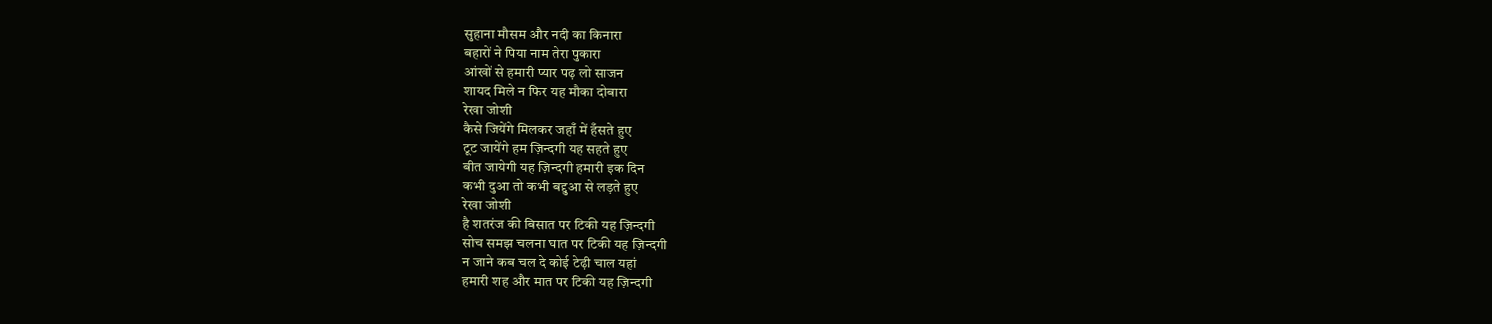सुहाना मौसम और नदी का किनारा
बहारों ने पिया नाम तेरा पुकारा
आंखों से हमारी प्यार पढ़ लो साजन
शायद मिले न फिर यह मौका दोबारा
रेखा जोशी
कैसे जियेंगे मिलकर जहाँ में हँसते हुए
टूट जायेंगे हम ज़िन्दगी यह सहते हुए
बीत जायेगी यह ज़िन्दगी हमारी इक दिन
कभी दुआ तो कभी बद्दुआ से लड़ते हुए
रेखा जोशी
है शतरंज की बिसात पर टिकी यह ज़िन्दगी
सोच समझ चलना घात पर टिकी यह ज़िन्दगी
न जाने कब चल दे कोई टेढ़ी चाल यहां
हमारी शह और मात पर टिकी यह ज़िन्दगी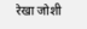रेखा जोशी